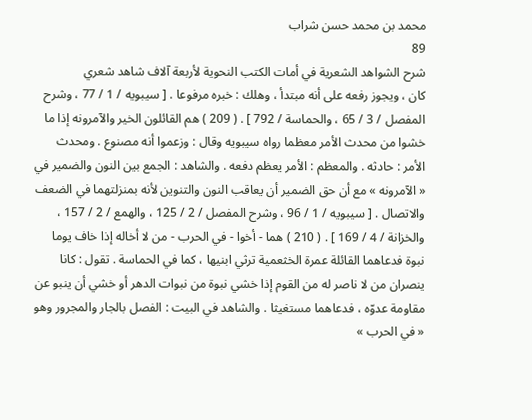محمد بن محمد حسن شراب
89
شرح الشواهد الشعرية في أمات الكتب النحوية لأربعة آلاف شاهد شعري
كان ، ويجوز رفعه على أنه مبتدأ ، وهلك : خبره مرفوعا . [ سيبويه / 1 / 77 ، وشرح المفصل / 3 / 65 ، والحماسة / 792 ] . ( 209 ) هم القائلون الخير والآمرونه إذا ما خشوا من محدث الأمر معظما رواه سيبويه وقال : وزعموا أنه مصنوع . ومحدث الأمر : حادثه . والمعظم : الأمر يعظم دفعه . والشاهد : الجمع بين النون والضمير في « الآمرونه » مع أن حق الضمير أن يعاقب النون والتنوين لأنه بمنزلتهما في الضعف والاتصال . [ سيبويه / 1 / 96 ، وشرح المفصل / 2 / 125 ، والهمع / 2 / 157 ، والخزانة / 4 / 169 ] . ( 210 ) هما - أخوا - في الحرب - من لا أخاله إذا خاف يوما نبوة فدعاهما القائلة عمرة الخثعمية ترثي ابنيها ، كما في الحماسة . تقول : كانا ينصران من لا ناصر له من القوم إذا خشي نبوة من نبوات الدهر أو خشي أن ينبو عن مقاومة عدوّه ، فدعاهما مستغيثا . والشاهد في البيت : الفصل بالجار والمجرور وهو « في الحرب »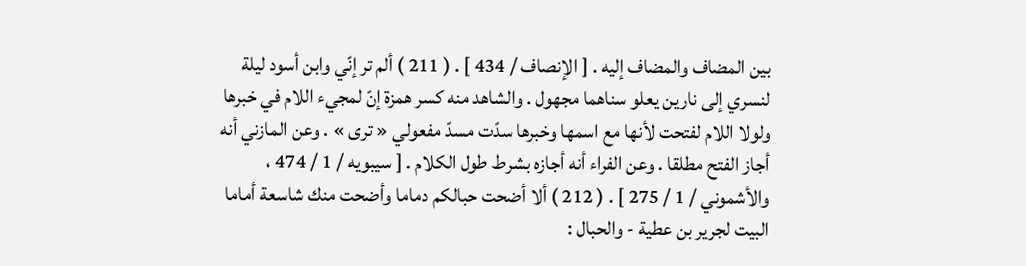بين المضاف والمضاف إليه . [ الإنصاف / 434 ] . ( 211 ) ألم تر إنّي وابن أسود ليلة لنسري إلى نارين يعلو سناهما مجهول . والشاهد منه كسر همزة إنّ لمجيء اللام في خبرها ولولا اللام لفتحت لأنها مع اسمها وخبرها سدّت مسدّ مفعولي « ترى » . وعن المازني أنه أجاز الفتح مطلقا . وعن الفراء أنه أجازه بشرط طول الكلام . [ سيبويه / 1 / 474 ، والأشموني / 1 / 275 ] . ( 212 ) ألا أضحت حبالكم دماما وأضحت منك شاسعة أماما البيت لجرير بن عطية - والحبال :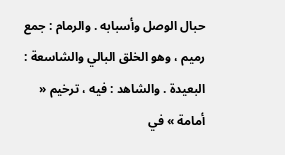حبال الوصل وأسبابه . والرمام : جمع رميم ، وهو الخلق البالي والشاسعة : البعيدة . والشاهد : فيه ، ترخيم « أمامة » في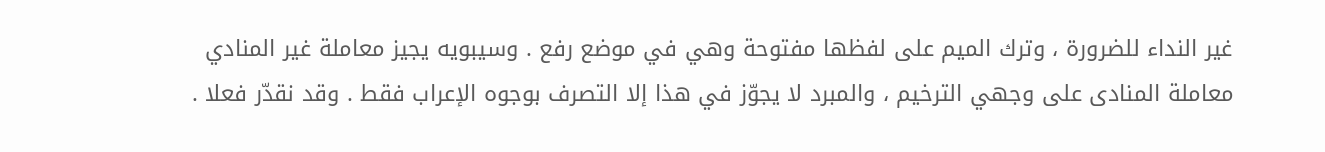غير النداء للضرورة ، وترك الميم على لفظها مفتوحة وهي في موضع رفع . وسيبويه يجيز معاملة غير المنادي معاملة المنادى على وجهي الترخيم ، والمبرد لا يجوّز في هذا إلا التصرف بوجوه الإعراب فقط . وقد نقدّر فعلا .